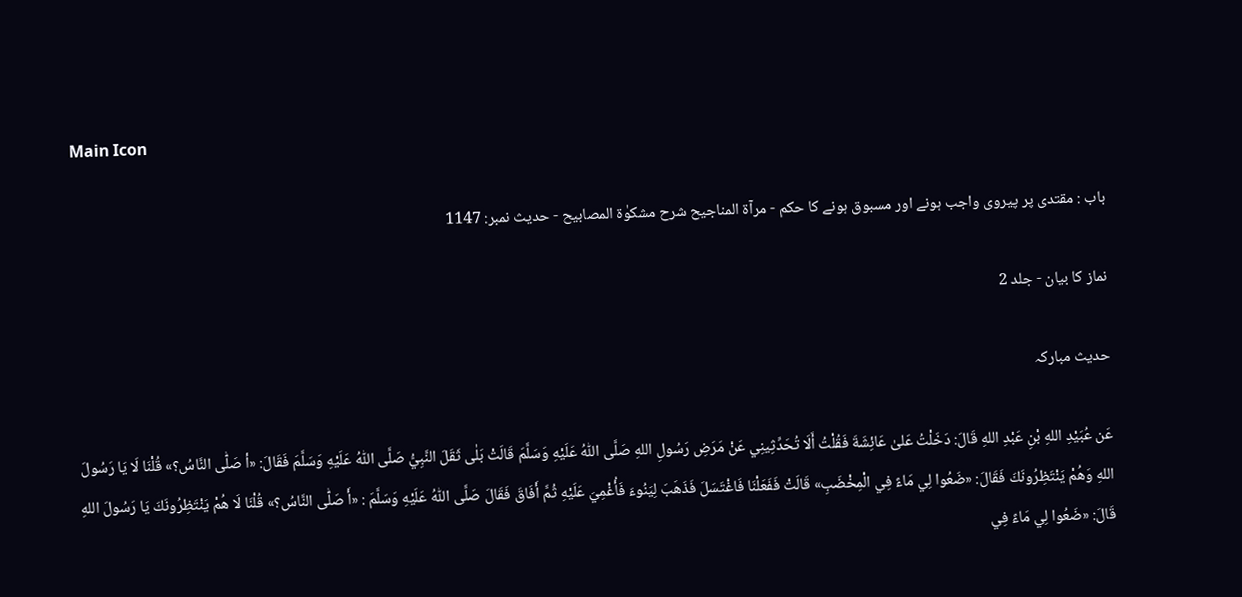Main Icon

باب : مقتدی پر پیروی واجب ہونے اور مسبوق ہونے كا حکم - مرآۃ المناجیح شرح مشکوٰۃ المصابیح - حدیث نمبر: 1147

نماز کا بیان - جلد 2

حدیث مبارکہ

عَن عُبَيْدِ اللهِ بْنِ عَبْدِ اللهِ قَالَ: دَخَلْتُ عَلیٰ عَائِشَةَ فَقُلْتُ أَلَا تُحَدِّثِينِي عَنْ مَرَضِ رَسُولِ اللهِ صَلَّى اللّٰهُ عَلَيْهِ وَسَلَّمَ قَالَتْ بَلٰى ثَقَلَ النَّبِيُّ صَلَّى اللّٰهُ عَلَيْهِ وَسَلَّمَ فَقَالَ: «أ صَلّٰى النَّاسُ؟» قُلْنَا لَا يَا رَسُولَ اللهِ وَهُمْ يَنْتَظِرُونَكَ فَقَالَ: «ضَعُوا لِي مَاءً فِي الْمِخْضَبِ» قَالَتْ فَفَعَلْنَا فَاغْتَسَلَ فَذَهَبَ لِيَنُوءَ فَأُغْمِيَ عَلَيْهِ ثُمَّ أَفَاقَ فَقَالَ صَلَّى اللّٰهُ عَلَيْهِ وَسَلَّمَ : «أَ صَلّٰى النَّاسُ؟» قُلْنَا لَا هُمْ يَنْتَظِرُونَكَ يَا رَسُولَ اللهِ قَالَ: «ضَعُوا لِي مَاءً فِي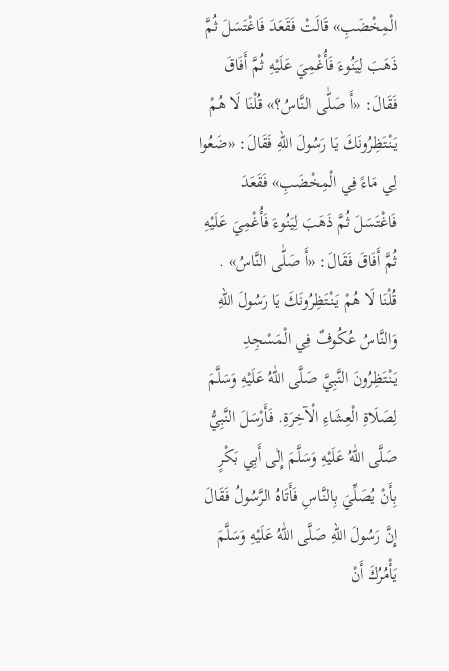الْمِخْضَبِ» قَالَتْ فَقَعَدَ فَاغْتَسَلَ ثُمَّ ذَهَبَ لِيَنُوءَ فَأُغْمِيَ عَلَيْهِ ثُمَّ أَفَاقَ فَقَالَ: «أَ صَلّٰى النَّاسُ؟» قُلْنَا لَا هُمْ يَنْتَظِرُونَكَ يَا رَسُولَ اللهِ فَقَالَ: «ضَعُوا لِي مَاءً فِي الْمِخْضَبِ» فَقَعَدَ فَاغْتَسَلَ ثُمَّ ذَهَبَ لِيَنُوءَ فَأُغْمِيَ عَلَيْهِ ثُمَّ أَفَاقَ فَقَالَ: «أَ صَلّٰى النَّاسُ» . قُلْنَا لَا هُمْ يَنْتَظِرُونَكَ يَا رَسُولَ اللهِ وَالنَّاسُ عُكُوفٌ فِي الْمَسْجِدِ يَنْتَظِرُونَ النَّبِيَّ صَلَّى اللّٰهُ عَلَيْهِ وَسَلَّمَ لِصَلَاةِ الْعِشَاءِ الْآخِرَةِ. فَأَرْسَلَ النَّبِيُّ صَلَّى اللّٰهُ عَلَيْهِ وَسَلَّمَ إِلٰى أَبِي بَكْرٍ بِأَنْ يُصَلِّيَ بِالنَّاسِ فَأَتَاهُ الرَّسُولُ فَقَالَ إِنَّ رَسُولَ اللهِ صَلَّى اللّٰهُ عَلَيْهِ وَسَلَّمَ يَأْمُرُكَ أَنْ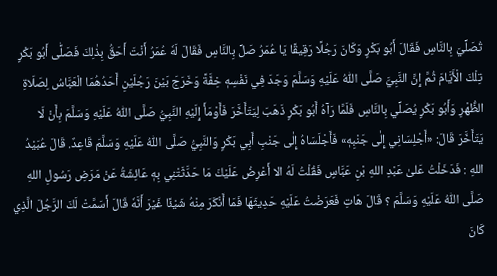تُصَلِّيَ بِالنَّاسِ فَقَالَ أَبُو بَكْرٍ وَكَانَ رَجُلًا رَقِيقًا يَا عُمَرُ صَلِّ بِالنَّاسِ فَقَالَ لَهٗ عُمَرُ أَنْتَ أَحَقُّ بِذٰلِكَ فَصَلّٰى أَبُو بَكْرٍ تِلْكَ الْأَيَّامَ ثُمَّ إِنَّ النَّبِيَّ صَلَّى اللّٰهُ عَلَيْهِ وَسَلَّمَ وَجَدَ فِي نَفْسِهٖ خِفَّةً وَخَرَجَ بَيْنَ رَجُلَيْنِ أَحَدُهُمَا الْعَبَّاسُ لِصَلَاةِ الظُّهْرِ وَأَبُو بَكْرٍ يُصَلِّي بِالنَّاسِ فَلَمَّا رَآهُ أَبُو بَكْرٍ ذَهَبَ لِيَتَأَخَّرَ فَأَوْمَأَ إِلَيْهِ النَّبِيُّ صَلَّى اللّٰهُ عَلَيْهِ وَسَلَّمَ بِأَنْ لَا يَتَأَخَّرَ قَالَ: «أَجْلِسَانِي إِلٰى جَنْبِهٖ» فَأَجْلَسَاهُ إِلٰى جَنْبِ أَبِي بَكْرٍ وَالنَّبِيُّ صَلَّى اللّٰهُ عَلَيْهِ وَسَلَّمَ قَاعِدٌ. قَالَ عُبَيْدُ اللهِ : فَدَخَلْتُ عَلیٰ عَبْدِ اللهِ بْنِ عَبَّاسٍ فَقُلْتُ لَهُ الا أَعْرِضُ عَلَيْكَ مَا حَدَّثَتْنِي بِهٖ عَائِشَةُ عَنْ مَرَضِ رَسُولِ اللهِ صَلَّى اللّٰهُ عَلَيْهِ وَسَلَّمَ ؟ قَالَ هَاتِ فَعَرَضْتُ عَلَيْهِ حَدِيثَهَا فَمَا أَنْكَرَ مِنْهُ شَيْئًا غَيْرَ أَنَّهٗ قَالَ أَسَمَّتْ لَكَ الرَّجُلَ الَّذِي كَانَ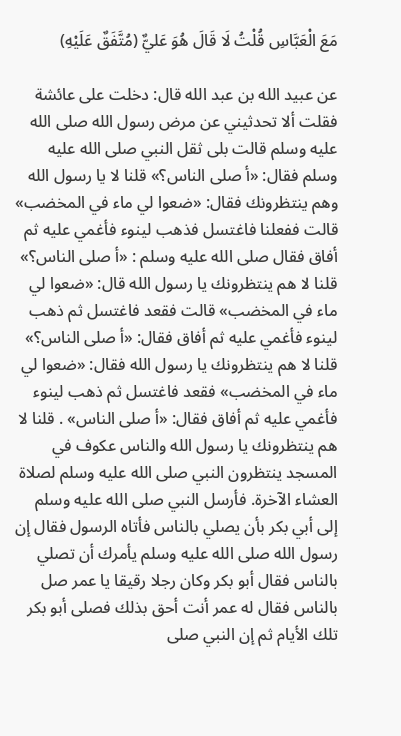مَعَ الْعَبَّاسِ قُلْتُ لَا قَالَ هُوَ عَليٌّ (مُتَّفَقٌ عَلَيْهِ)

عن عبيد الله بن عبد الله قال: دخلت علی عائشة فقلت ألا تحدثيني عن مرض رسول الله صلى الله عليه وسلم قالت بلى ثقل النبي صلى الله عليه وسلم فقال: «أ صلى الناس؟» قلنا لا يا رسول الله وهم ينتظرونك فقال: «ضعوا لي ماء في المخضب» قالت ففعلنا فاغتسل فذهب لينوء فأغمي عليه ثم أفاق فقال صلى الله عليه وسلم : «أ صلى الناس؟» قلنا لا هم ينتظرونك يا رسول الله قال: «ضعوا لي ماء في المخضب» قالت فقعد فاغتسل ثم ذهب لينوء فأغمي عليه ثم أفاق فقال: «أ صلى الناس؟» قلنا لا هم ينتظرونك يا رسول الله فقال: «ضعوا لي ماء في المخضب» فقعد فاغتسل ثم ذهب لينوء فأغمي عليه ثم أفاق فقال: «أ صلى الناس» . قلنا لا هم ينتظرونك يا رسول الله والناس عكوف في المسجد ينتظرون النبي صلى الله عليه وسلم لصلاة العشاء الآخرة. فأرسل النبي صلى الله عليه وسلم إلى أبي بكر بأن يصلي بالناس فأتاه الرسول فقال إن رسول الله صلى الله عليه وسلم يأمرك أن تصلي بالناس فقال أبو بكر وكان رجلا رقيقا يا عمر صل بالناس فقال له عمر أنت أحق بذلك فصلى أبو بكر تلك الأيام ثم إن النبي صلى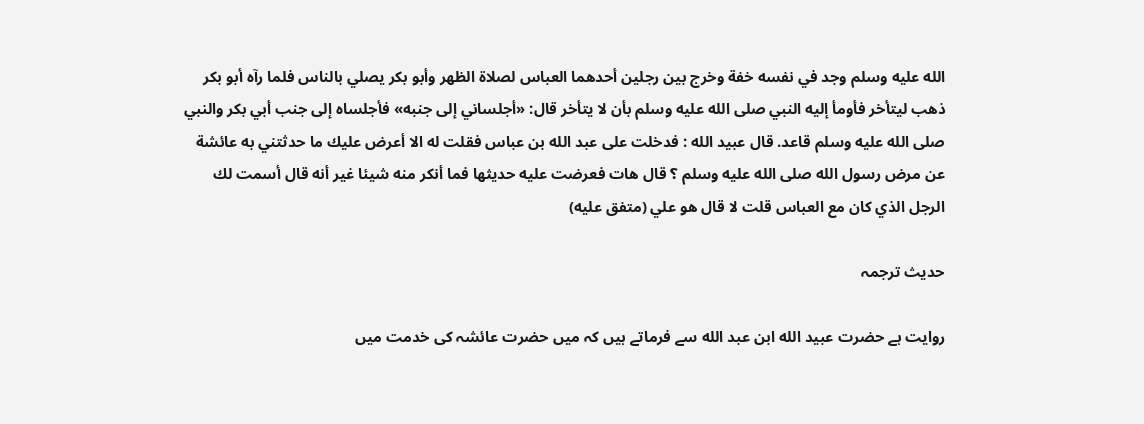الله عليه وسلم وجد في نفسه خفة وخرج بين رجلين أحدهما العباس لصلاة الظهر وأبو بكر يصلي بالناس فلما رآه أبو بكر ذهب ليتأخر فأومأ إليه النبي صلى الله عليه وسلم بأن لا يتأخر قال: «أجلساني إلى جنبه» فأجلساه إلى جنب أبي بكر والنبي صلى الله عليه وسلم قاعد. قال عبيد الله : فدخلت علی عبد الله بن عباس فقلت له الا أعرض عليك ما حدثتني به عائشة عن مرض رسول الله صلى الله عليه وسلم ؟ قال هات فعرضت عليه حديثها فما أنكر منه شيئا غير أنه قال أسمت لك الرجل الذي كان مع العباس قلت لا قال هو علي (متفق عليه)

حدیث ترجمہ

روایت ہے حضرت عبید الله ابن عبد الله سے فرماتے ہیں کہ میں حضرت عائشہ کی خدمت میں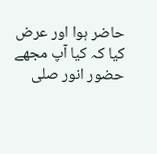حاضر ہوا اور عرض کیا کہ کیا آپ مجھے حضور انور صلی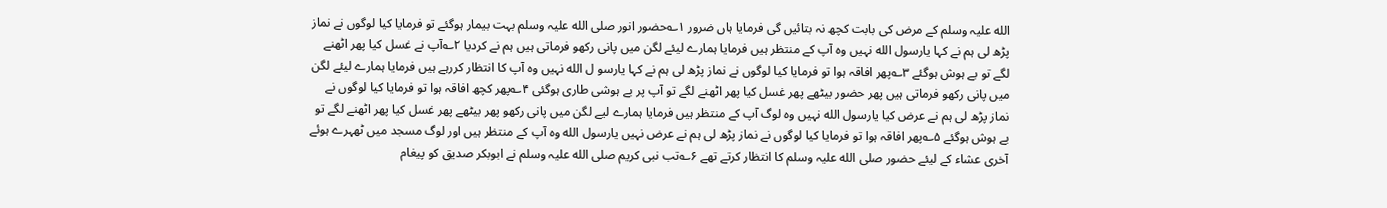الله علیہ وسلم کے مرض کی بابت کچھ نہ بتائیں گی فرمایا ہاں ضرور ۱؎حضور انور صلی الله علیہ وسلم بہت بیمار ہوگئے تو فرمایا کیا لوگوں نے نماز پڑھ لی ہم نے کہا یارسول الله نہیں وہ آپ کے منتظر ہیں فرمایا ہمارے لیئے لگن میں پانی رکھو فرماتی ہیں ہم نے کردیا ۲؎آپ نے غسل کیا پھر اٹھنے لگے تو بے ہوش ہوگئے ۳؎پھر افاقہ ہوا تو فرمایا کیا لوگوں نے نماز پڑھ لی ہم نے کہا یارسو ل الله نہیں وہ آپ کا انتظار کررہے ہیں فرمایا ہمارے لیئے لگن میں پانی رکھو فرماتی ہیں پھر حضور بیٹھے پھر غسل کیا پھر اٹھنے لگے تو آپ پر بے ہوشی طاری ہوگئی ۴؎پھر کچھ افاقہ ہوا تو فرمایا کیا لوگوں نے نماز پڑھ لی ہم نے عرض کیا یارسول الله نہیں وہ لوگ آپ کے منتظر ہیں فرمایا ہمارے لیے لگن میں پانی رکھو پھر بیٹھے پھر غسل کیا پھر اٹھنے لگے تو بے ہوش ہوگئے ۵؎پھر افاقہ ہوا تو فرمایا کیا لوگوں نے نماز پڑھ لی ہم نے عرض نہیں یارسول الله وہ آپ کے منتظر ہیں اور لوگ مسجد میں ٹھہرے ہوئے آخری عشاء کے لیئے حضور صلی الله علیہ وسلم کا انتظار کرتے تھے ۶؎تب نبی کریم صلی الله علیہ وسلم نے ابوبکر صدیق کو پیغام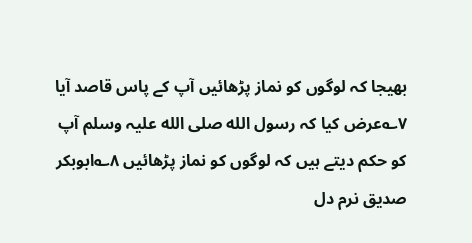بھیجا کہ لوگوں کو نماز پڑھائیں آپ کے پاس قاصد آیا ۷؎عرض کیا کہ رسول الله صلی الله علیہ وسلم آپ کو حکم دیتے ہیں کہ لوگوں کو نماز پڑھائیں ۸؎ابوبکر صدیق نرم دل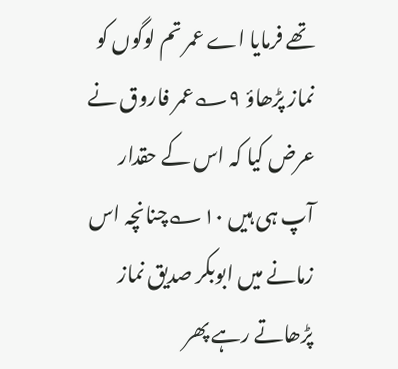تھے فرمایا اے عمر تم لوگوں کو نماز پڑھاؤ ۹؎عمر فاروق نے عرض کیا کہ اس کے حقدار آپ ہی ہیں ۱۰؎چنانچہ اس زمانے میں ابوبکر صدیق نماز پڑھاتے رہے پھر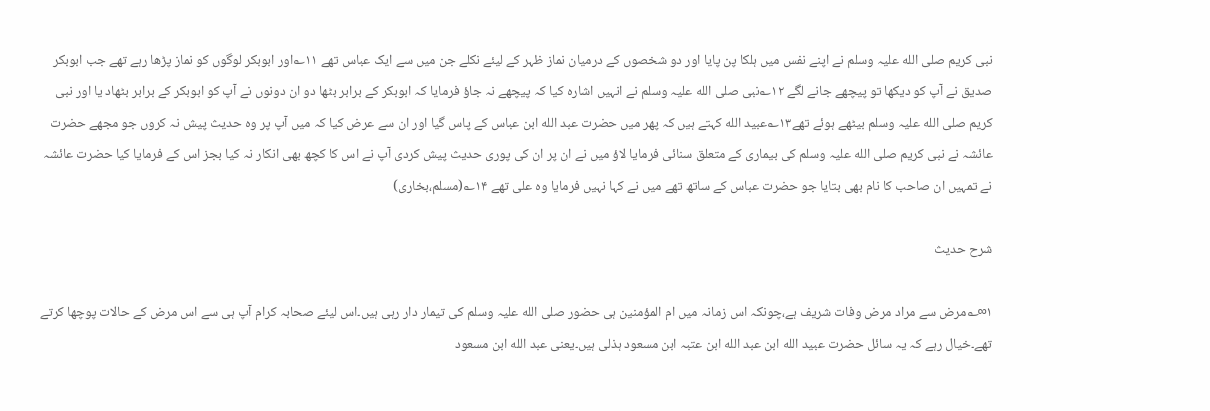نبی کریم صلی الله علیہ وسلم نے اپنے نفس میں ہلکا پن پایا اور دو شخصوں کے درمیان نماز ظہر کے لیئے نکلے جن میں سے ایک عباس تھے ۱۱؎اور ابوبکر لوگوں کو نماز پڑھا رہے تھے جب ابوبکر صدیق نے آپ کو دیکھا تو پیچھے جانے لگے ۱۲؎نبی صلی الله علیہ وسلم نے انہیں اشارہ کیا کہ پیچھے نہ جاؤ فرمایا کہ ابوبکر کے برابر بٹھا دو ان دونوں نے آپ کو ابوبکر کے برابر بٹھاد یا اور نبی کریم صلی الله علیہ وسلم بیٹھے ہوئے تھے۱۳؎عبید الله کہتے ہیں کہ پھر میں حضرت عبد الله ابن عباس کے پاس گیا اور ان سے عرض کیا کہ میں آپ پر وہ حدیث پیش نہ کروں جو مجھے حضرت عائشہ نے نبی کریم صلی الله علیہ وسلم کی بیماری کے متعلق سنائی فرمایا لاؤ میں نے ان پر ان کی پوری حدیث پیش کردی آپ نے اس کا کچھ بھی انکار نہ کیا بجز اس کے فرمایا کیا حضرت عائشہ نے تمہیں ان صاحب کا نام بھی بتایا جو حضرت عباس کے ساتھ تھے میں نے کہا نہیں فرمایا وہ علی تھے ۱۴؎(مسلم،بخاری)

شرح حدیث

۱∞؎مرض سے مراد مرض وفات شریف ہے،چونکہ اس زمانہ میں ام المؤمنین ہی حضور صلی الله علیہ وسلم کی تیمار دار رہی ہیں۔اس لیئے صحابہ کرام آپ ہی سے اس مرض کے حالات پوچھا کرتے تھے۔خیال رہے کہ یہ سائل حضرت عبید الله ابن عبد الله ابن عتبہ ابن مسعود ہذلی ہیں۔یعنی عبد الله ابن مسعود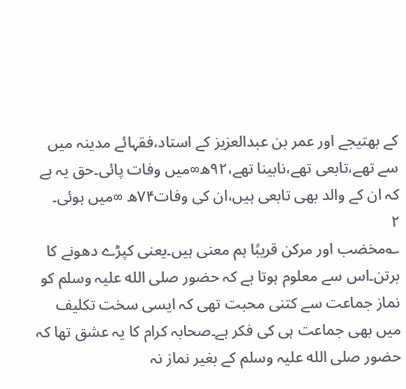کے بھتیجے اور عمر بن عبدالعزیز کے استاد،فقہائے مدینہ میں سے تھے،تابعی تھے،نابینا تھے،۹۲ھ∞میں وفات پائی۔حق یہ ہے کہ ان کے والد بھی تابعی ہیں،ان کی وفات۷۴ھ ∞میں ہوئی۔
۲
؎مخضب اور مرکن قریبًا ہم معنی ہیں۔یعنی کپڑے دھونے کا برتن۔اس سے معلوم ہوتا ہے کہ حضور صلی الله علیہ وسلم کو نماز جماعت سے کتنی محبت تھی کہ ایسی سخت تکلیف میں بھی جماعت ہی کی فکر ہے۔صحابہ کرام کا یہ عشق تھا کہ حضور صلی الله علیہ وسلم کے بغیر نماز نہ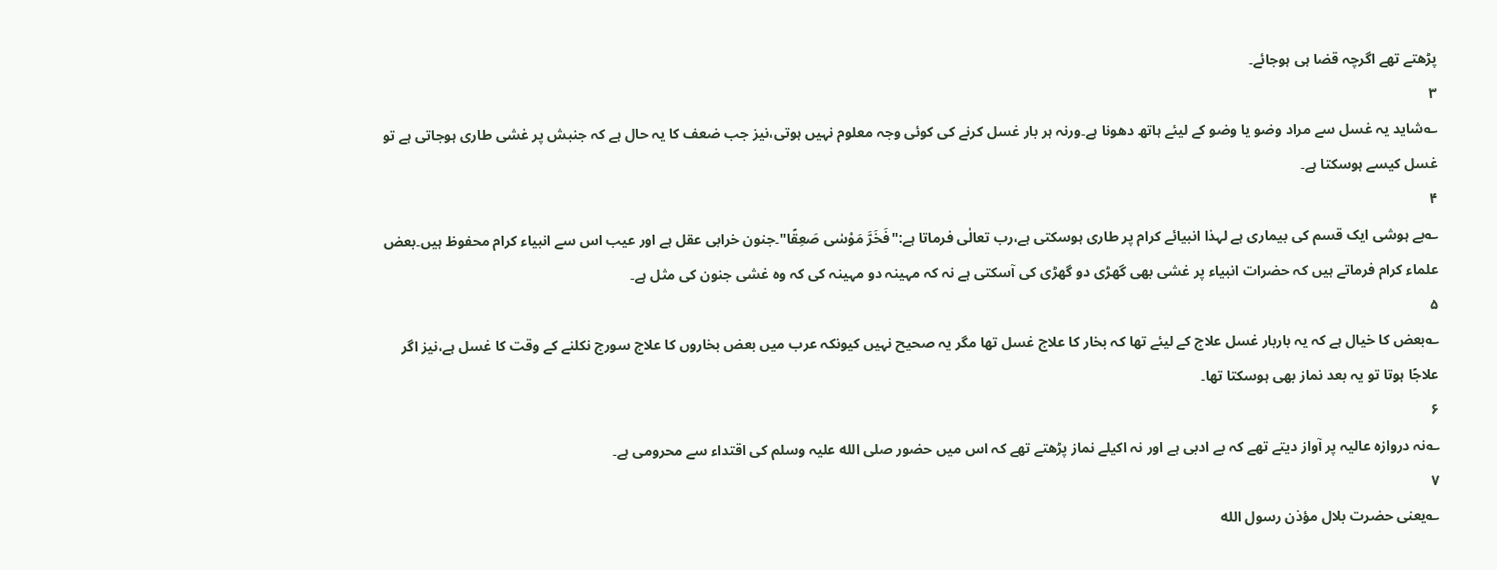پڑھتے تھے اگرچہ قضا ہی ہوجائے۔
۳
؎شاید یہ غسل سے مراد وضو یا وضو کے لیئے ہاتھ دھونا ہے۔ورنہ ہر بار غسل کرنے کی کوئی وجہ معلوم نہیں ہوتی،نیز جب ضعف کا یہ حال ہے کہ جنبش پر غشی طاری ہوجاتی ہے تو غسل کیسے ہوسکتا ہے۔
۴
؎بے ہوشی ایک قسم کی بیماری ہے لہذا انبیائے کرام پر طاری ہوسکتی ہے،رب تعالٰی فرماتا ہے:"فَخَرَّ مَوْسٰی صَعِقًا"۔جنون خرابی عقل ہے اور عیب اس سے انبیاء کرام محفوظ ہیں۔بعض علماء کرام فرماتے ہیں کہ حضرات انبیاء پر غشی بھی گھڑی دو گھڑی کی آسکتی ہے نہ کہ مہینہ دو مہینہ کی کہ وہ غشی جنون کی مثل ہے۔
۵
؎بعض کا خیال ہے کہ یہ باربار غسل علاج کے لیئے تھا کہ بخار کا علاج غسل تھا مگر یہ صحیح نہیں کیونکہ عرب میں بعض بخاروں کا علاج سورج نکلنے کے وقت کا غسل ہے،نیز اگر علاجًا ہوتا تو یہ بعد نماز بھی ہوسکتا تھا۔
۶
؎نہ دروازہ عالیہ پر آواز دیتے تھے کہ بے ادبی ہے اور نہ اکیلے نماز پڑھتے تھے کہ اس میں حضور صلی الله علیہ وسلم کی اقتداء سے محرومی ہے۔
۷
؎یعنی حضرت بلال مؤذن رسول الله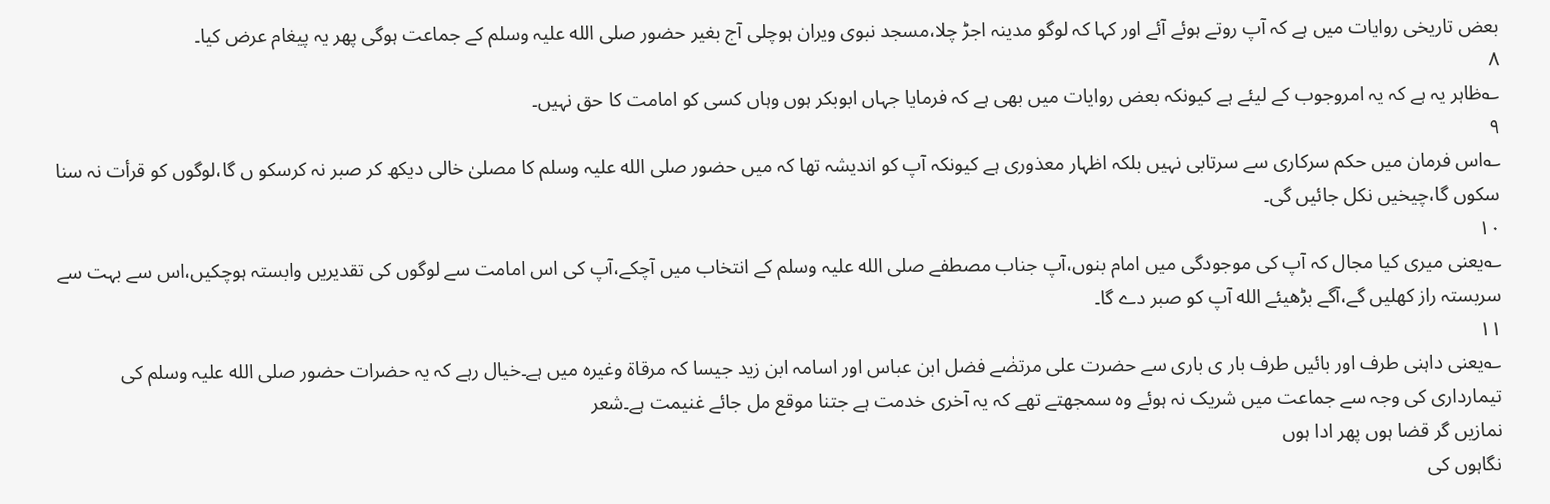بعض تاریخی روایات میں ہے کہ آپ روتے ہوئے آئے اور کہا کہ لوگو مدینہ اجڑ چلا،مسجد نبوی ویران ہوچلی آج بغیر حضور صلی الله علیہ وسلم کے جماعت ہوگی پھر یہ پیغام عرض کیا۔
۸
؎ظاہر یہ ہے کہ یہ امروجوب کے لیئے ہے کیونکہ بعض روایات میں بھی ہے کہ فرمایا جہاں ابوبکر ہوں وہاں کسی کو امامت کا حق نہیں۔
۹
؎اس فرمان میں حکم سرکاری سے سرتابی نہیں بلکہ اظہار معذوری ہے کیونکہ آپ کو اندیشہ تھا کہ میں حضور صلی الله علیہ وسلم کا مصلیٰ خالی دیکھ کر صبر نہ کرسکو ں گا،لوگوں کو قرأت نہ سنا سکوں گا،چیخیں نکل جائیں گی۔
۱۰
؎یعنی میری کیا مجال کہ آپ کی موجودگی میں امام بنوں،آپ جناب مصطفے صلی الله علیہ وسلم کے انتخاب میں آچکے،آپ کی اس امامت سے لوگوں کی تقدیریں وابستہ ہوچکیں،اس سے بہت سے سربستہ راز کھلیں گے،آگے بڑھیئے الله آپ کو صبر دے گا۔
۱۱
؎یعنی داہنی طرف اور بائیں طرف بار ی باری سے حضرت علی مرتضٰے فضل ابن عباس اور اسامہ ابن زید جیسا کہ مرقاۃ وغیرہ میں ہے۔خیال رہے کہ یہ حضرات حضور صلی الله علیہ وسلم کی تیمارداری کی وجہ سے جماعت میں شریک نہ ہوئے وہ سمجھتے تھے کہ یہ آخری خدمت ہے جتنا موقع مل جائے غنیمت ہے۔شعر
نمازیں گر قضا ہوں پھر ادا ہوں
نگاہوں کی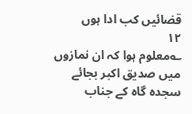قضائیں کب ادا ہوں
۱۲
؎معلوم ہوا کہ ان نمازوں میں صدیق اکبر بجائے سجدہ گاہ کے جناب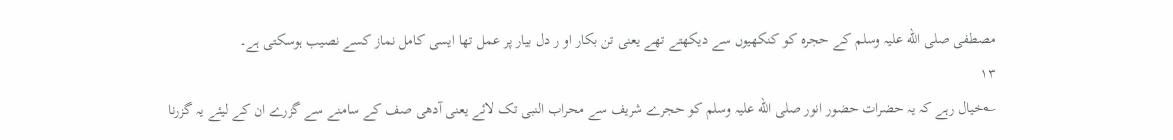مصطفی صلی الله علیہ وسلم کے حجرہ کو کنکھیوں سے دیکھتے تھے یعنی تن بکار او ر دل بیار پر عمل تھا ایسی کامل نماز کسے نصیب ہوسکتی ہے۔
۱۳
؎خیال رہے کہ یہ حضرات حضور انور صلی الله علیہ وسلم کو حجرے شریف سے محراب النبی تک لائے یعنی آدھی صف کے سامنے سے گزرے ان کے لیئے یہ گزرنا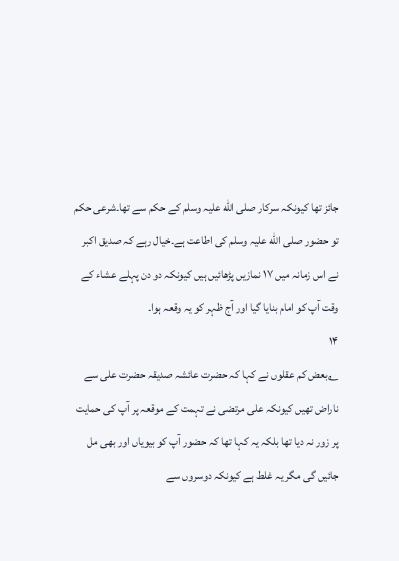جائز تھا کیونکہ سرکار صلی الله علیہ وسلم کے حکم سے تھا۔شرعی حکم تو حضور صلی الله علیہ وسلم کی اطاعت ہے۔خیال رہے کہ صدیق اکبر نے اس زمانہ میں ۱۷ نمازیں پڑھائیں ہیں کیونکہ دو دن پہلے عشاء کے وقت آپ کو امام بنایا گیا اور آج ظہر کو یہ وقعہ ہوا۔
۱۴
؎بعض کم عقلوں نے کہا کہ حضرت عائشہ صدیقہ حضرت علی سے ناراض تھیں کیونکہ علی مرتضی نے تہمت کے موقعہ پر آپ کی حمایت پر زور نہ دیا تھا بلکہ یہ کہا تھا کہ حضور آپ کو بیویاں اور بھی مل جائیں گی مگر یہ غلط ہے کیونکہ دوسروں سے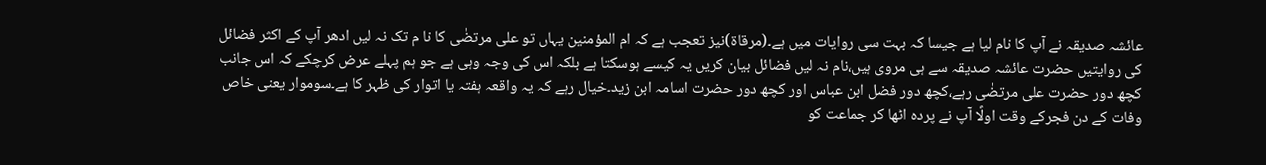عائشہ صدیقہ نے آپ کا نام لیا ہے جیسا کہ بہت سی روایات میں ہے۔(مرقاۃ)نیز تعجب ہے کہ ام المؤمنین یہاں تو علی مرتضٰی کا نا م تک نہ لیں ادھر آپ کے اکثر فضائل کی روایتیں حضرت عائشہ صدیقہ سے ہی مروی ہیں،نام نہ لیں فضائل بیان کریں یہ کیسے ہوسکتا ہے بلکہ اس کی وجہ وہی ہے جو ہم پہلے عرض کرچکے کہ اس جانب کچھ دور حضرت علی مرتضٰی رہے،کچھ دور فضل ابن عباس اور کچھ دور حضرت اسامہ ابن زید۔خیال رہے کہ یہ واقعہ ہفتہ یا اتوار کی ظہر کا ہے۔سوموار یعنی خاص وفات کے دن فجرکے وقت اولًا آپ نے پردہ اٹھا کر جماعت کو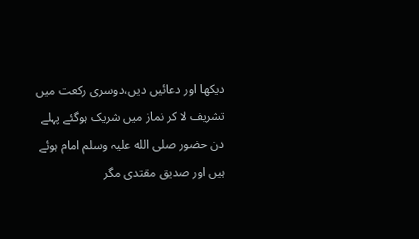دیکھا اور دعائیں دیں،دوسری رکعت میں تشریف لا کر نماز میں شریک ہوگئے پہلے دن حضور صلی الله علیہ وسلم امام ہوئے ہیں اور صدیق مقتدی مگر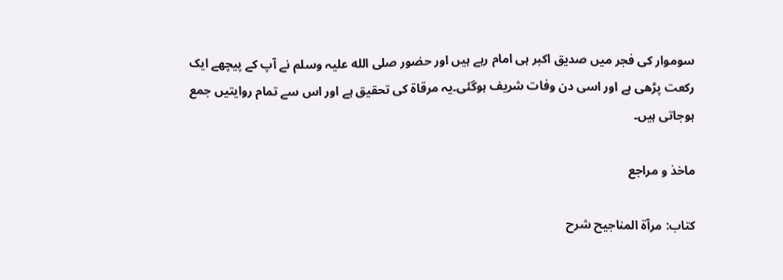سوموار کی فجر میں صدیق اکبر ہی امام رہے ہیں اور حضور صلی الله علیہ وسلم نے آپ کے پیچھے ایک رکعت پڑھی ہے اور اسی دن وفات شریف ہوگئی۔یہ مرقاۃ کی تحقیق ہے اور اس سے تمام روایتیں جمع ہوجاتی ہیں۔

ماخذ و مراجع

کتاب: مرآۃ المناجیح شرح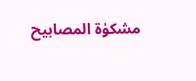مشکوٰۃ المصابیح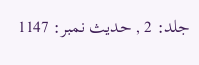جلد: 2 , حدیث نمبر: 1147